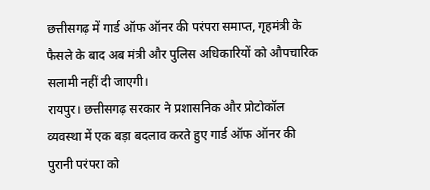छत्तीसगढ़ में गार्ड ऑफ ऑनर की परंपरा समाप्त, गृहमंत्री के फैसले के बाद अब मंत्री और पुलिस अधिकारियों को औपचारिक सलामी नहीं दी जाएगी।
रायपुर। छत्तीसगढ़ सरकार ने प्रशासनिक और प्रोटोकॉल व्यवस्था में एक बड़ा बदलाव करते हुए गार्ड ऑफ ऑनर की पुरानी परंपरा को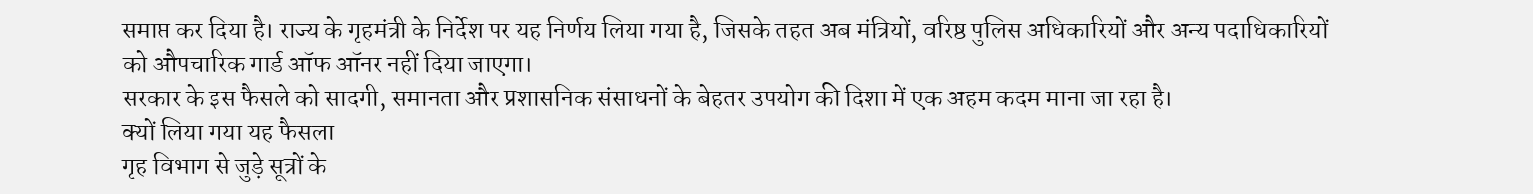समाप्त कर दिया है। राज्य के गृहमंत्री के निर्देश पर यह निर्णय लिया गया है, जिसके तहत अब मंत्रियों, वरिष्ठ पुलिस अधिकारियों और अन्य पदाधिकारियों को औपचारिक गार्ड ऑफ ऑनर नहीं दिया जाएगा।
सरकार के इस फैसले को सादगी, समानता और प्रशासनिक संसाधनों के बेहतर उपयोग की दिशा में एक अहम कदम माना जा रहा है।
क्यों लिया गया यह फैसला
गृह विभाग से जुड़े सूत्रों के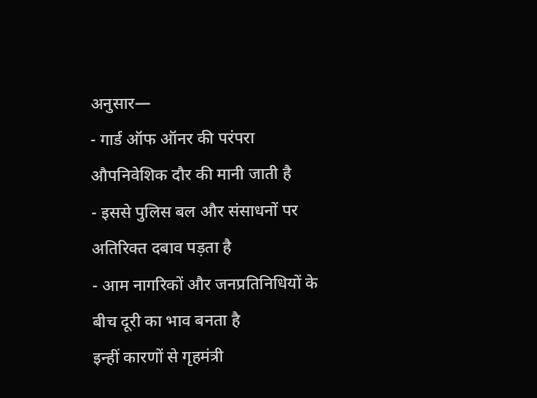अनुसार—
- गार्ड ऑफ ऑनर की परंपरा औपनिवेशिक दौर की मानी जाती है
- इससे पुलिस बल और संसाधनों पर अतिरिक्त दबाव पड़ता है
- आम नागरिकों और जनप्रतिनिधियों के बीच दूरी का भाव बनता है
इन्हीं कारणों से गृहमंत्री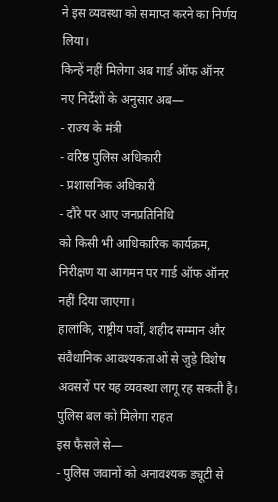ने इस व्यवस्था को समाप्त करने का निर्णय लिया।
किन्हें नहीं मिलेगा अब गार्ड ऑफ ऑनर
नए निर्देशों के अनुसार अब—
- राज्य के मंत्री
- वरिष्ठ पुलिस अधिकारी
- प्रशासनिक अधिकारी
- दौरे पर आए जनप्रतिनिधि
को किसी भी आधिकारिक कार्यक्रम, निरीक्षण या आगमन पर गार्ड ऑफ ऑनर नहीं दिया जाएगा।
हालांकि, राष्ट्रीय पर्वों, शहीद सम्मान और संवैधानिक आवश्यकताओं से जुड़े विशेष अवसरों पर यह व्यवस्था लागू रह सकती है।
पुलिस बल को मिलेगा राहत
इस फैसले से—
- पुलिस जवानों को अनावश्यक ड्यूटी से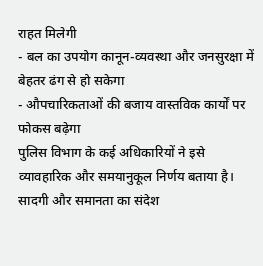राहत मिलेगी
- बल का उपयोग कानून-व्यवस्था और जनसुरक्षा में बेहतर ढंग से हो सकेगा
- औपचारिकताओं की बजाय वास्तविक कार्यों पर फोकस बढ़ेगा
पुलिस विभाग के कई अधिकारियों ने इसे व्यावहारिक और समयानुकूल निर्णय बताया है।
सादगी और समानता का संदेश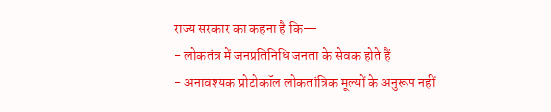राज्य सरकार का कहना है कि—
- लोकतंत्र में जनप्रतिनिधि जनता के सेवक होते हैं
- अनावश्यक प्रोटोकॉल लोकतांत्रिक मूल्यों के अनुरूप नहीं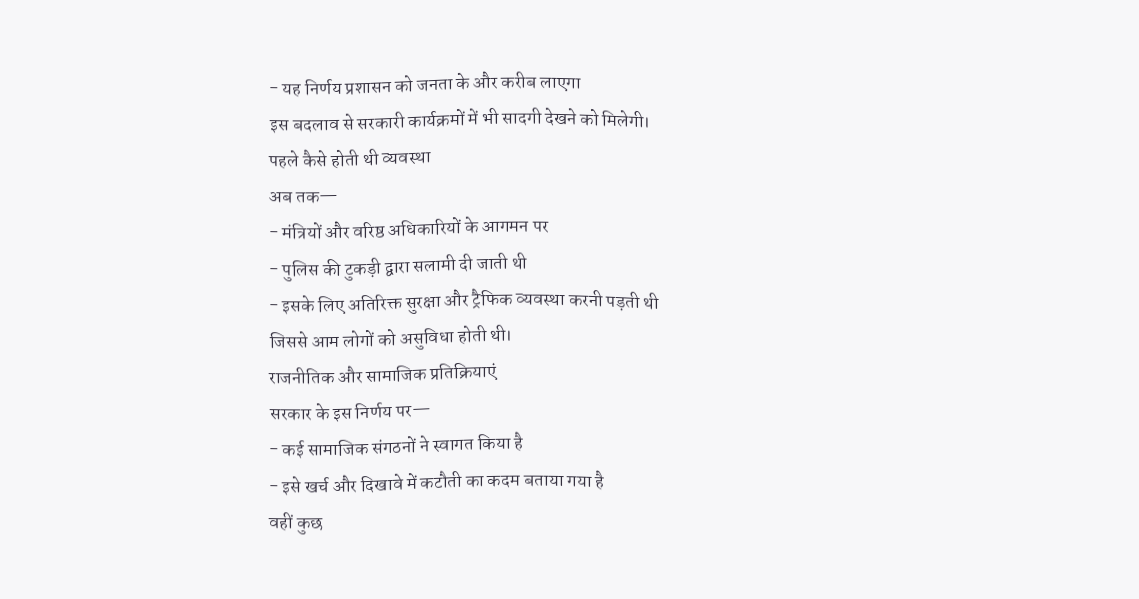- यह निर्णय प्रशासन को जनता के और करीब लाएगा
इस बदलाव से सरकारी कार्यक्रमों में भी सादगी देखने को मिलेगी।
पहले कैसे होती थी व्यवस्था
अब तक—
- मंत्रियों और वरिष्ठ अधिकारियों के आगमन पर
- पुलिस की टुकड़ी द्वारा सलामी दी जाती थी
- इसके लिए अतिरिक्त सुरक्षा और ट्रैफिक व्यवस्था करनी पड़ती थी
जिससे आम लोगों को असुविधा होती थी।
राजनीतिक और सामाजिक प्रतिक्रियाएं
सरकार के इस निर्णय पर—
- कई सामाजिक संगठनों ने स्वागत किया है
- इसे खर्च और दिखावे में कटौती का कदम बताया गया है
वहीं कुछ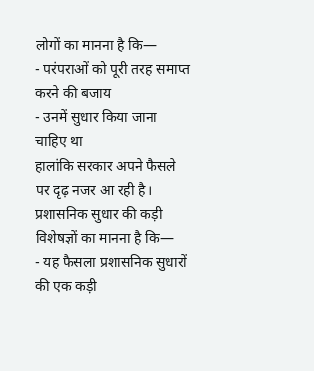लोगों का मानना है कि—
- परंपराओं को पूरी तरह समाप्त करने की बजाय
- उनमें सुधार किया जाना चाहिए था
हालांकि सरकार अपने फैसले पर दृढ़ नजर आ रही है।
प्रशासनिक सुधार की कड़ी
विशेषज्ञों का मानना है कि—
- यह फैसला प्रशासनिक सुधारों की एक कड़ी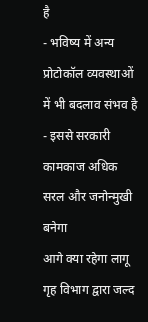है
- भविष्य में अन्य प्रोटोकॉल व्यवस्थाओं में भी बदलाव संभव है
- इससे सरकारी कामकाज अधिक सरल और जनोन्मुखी बनेगा
आगे क्या रहेगा लागू
गृह विभाग द्वारा जल्द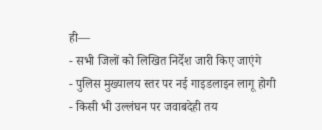ही—
- सभी जिलों को लिखित निर्देश जारी किए जाएंगे
- पुलिस मुख्यालय स्तर पर नई गाइडलाइन लागू होगी
- किसी भी उल्लंघन पर जवाबदेही तय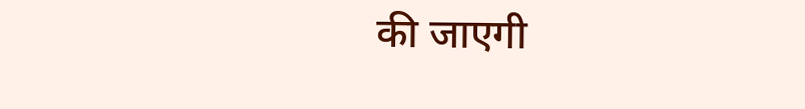की जाएगी